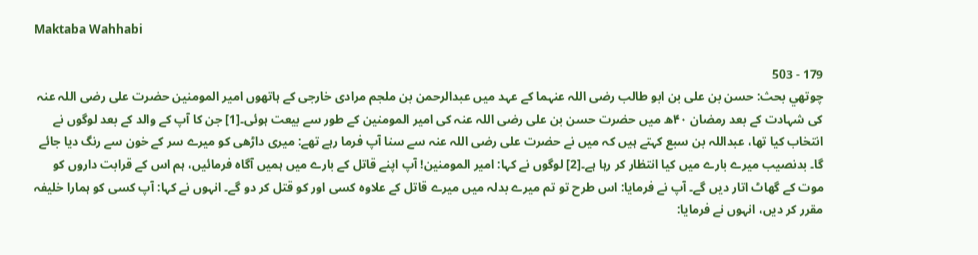Maktaba Wahhabi

179 - 503
چوتھي بحث: حسن بن علی بن ابو طالب رضی اللہ عنہما کے عہد میں عبدالرحمن بن ملجم مرادی خارجی کے ہاتھوں امیر المومنین حضرت علی رضی اللہ عنہ کی شہادت کے بعد رمضان ۴۰ھ میں حضرت حسن بن علی رضی اللہ عنہ کی امیر المومنین کے طور سے بیعت ہوئی۔[1] جن کا آپ کے والد کے بعد لوگوں نے انتخاب کیا تھا، عبداللہ بن سبع کہتے ہیں کہ میں نے حضرت علی رضی اللہ عنہ سے سنا آپ فرما رہے تھے: میری داڑھی کو میرے سر کے خون سے رنگ دیا جائے گا۔ بدنصیب میرے بارے میں کیا انتظار کر رہا ہے۔[2] لوگوں نے کہا: امیر المومنین! آپ اپنے قاتل کے بارے میں ہمیں آگاہ فرمائیں، ہم اس کے قرابت داروں کو موت کے گھاٹ اتار دیں گے۔ آپ نے فرمایا: اس طرح تو تم میرے بدلہ میں میرے قاتل کے علاوہ کسی اور کو قتل کر دو گے۔ انہوں نے کہا: آپ کسی کو ہمارا خلیفہ مقرر کر دیں، انہوں نے فرمایا: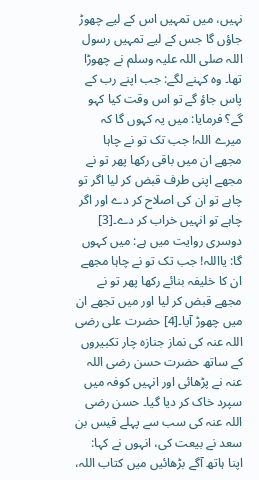نہیں، میں تمہیں اس کے لیے چھوڑ جاؤں گا جس کے لیے تمہیں رسول اللہ صلی اللہ علیہ وسلم نے چھوڑا تھا۔ وہ کہنے لگے: جب اپنے رب کے پاس جاؤ گے تو اس وقت کیا کہو گے؟ فرمایا: میں یہ کہوں گا کہ میرے اللہ! جب تک تو نے چاہا مجھے ان میں باقی رکھا پھر تو نے مجھے اپنی طرف قبض کر لیا اگر تو چاہے تو ان کی اصلاح کر دے اور اگر چاہے تو انہیں خراب کر دے۔[3] دوسری روایت میں ہے: میں کہوں گا: یااللہ! جب تک تو نے چاہا مجھے ان کا خلیفہ بنائے رکھا پھر تو نے مجھے قبض کر لیا اور میں تجھے ان میں چھوڑ آیا۔[4] حضرت علی رضی اللہ عنہ کی نماز جنازہ چار تکبیروں کے ساتھ حضرت حسن رضی اللہ عنہ نے پڑھائی اور انہیں کوفہ میں سپرد خاک کر دیا گیا۔ حسن رضی اللہ عنہ کی سب سے پہلے قیس بن سعد نے بیعت کی، انہوں نے کہا: اپنا ہاتھ آگے بڑھائیں میں کتاب اللہ،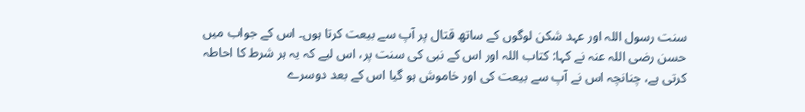سنت رسول اللہ اور عہد شکن لوگوں کے ساتھ قتال پر آپ سے بیعت کرتا ہوں۔ اس کے جواب میں حسن رضی اللہ عنہ نے کہا: کتاب اللہ اور اس کے نبی کی سنت پر، اس لیے کہ یہ ہر شرط کا احاطہ کرتی ہے، چنانچہ اس نے آپ سے بیعت کی اور خاموش ہو گیا اس کے بعد دوسرے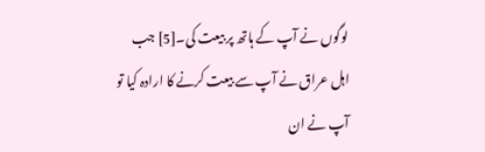لوگوں نے آپ کے ہاتھ پر بیعت کی۔[5] جب اہل عراق نے آپ سے بیعت کرنے کا ارادہ کیا تو آپ نے ان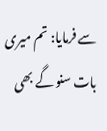سے فرمایا: تم میری بات سنو گے بھی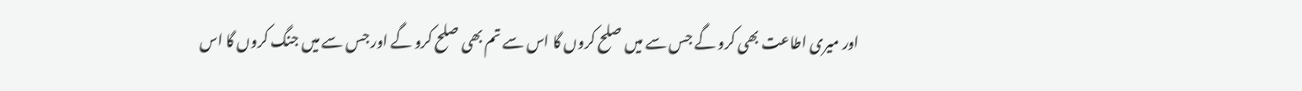اور میری اطاعت بھی کرو گے جس سے میں صلح کروں گا اس سے تم بھی صلح کرو گے اور جس سے میں جنگ کروں گا اس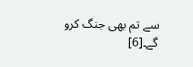سے تم بھی جنگ کرو گے۔[6]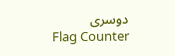دوسری
Flag Counter